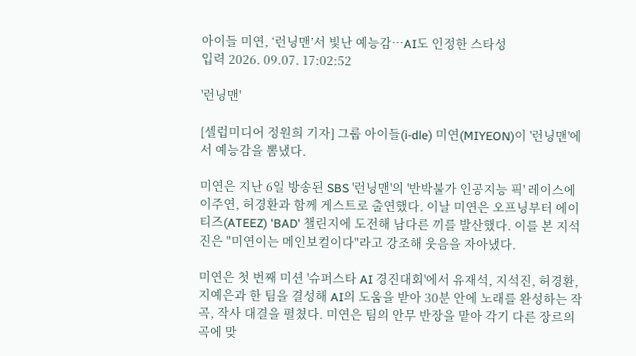아이들 미연, ‘런닝맨’서 빛난 예능감…AI도 인정한 스타성
입력 2026. 09.07. 17:02:52

'런닝맨'

[셀럽미디어 정원희 기자] 그룹 아이들(i-dle) 미연(MIYEON)이 '런닝맨'에서 예능감을 뽐냈다.

미연은 지난 6일 방송된 SBS '런닝맨'의 '반박불가 인공지능 픽' 레이스에 이주연, 허경환과 함께 게스트로 출연했다. 이날 미연은 오프닝부터 에이티즈(ATEEZ) 'BAD' 챌린지에 도전해 남다른 끼를 발산했다. 이를 본 지석진은 "미연이는 메인보컬이다"라고 강조해 웃음을 자아냈다.

미연은 첫 번째 미션 '슈퍼스타 AI 경진대회'에서 유재석, 지석진, 허경환, 지예은과 한 팀을 결성해 AI의 도움을 받아 30분 안에 노래를 완성하는 작곡, 작사 대결을 펼쳤다. 미연은 팀의 안무 반장을 맡아 각기 다른 장르의 곡에 맞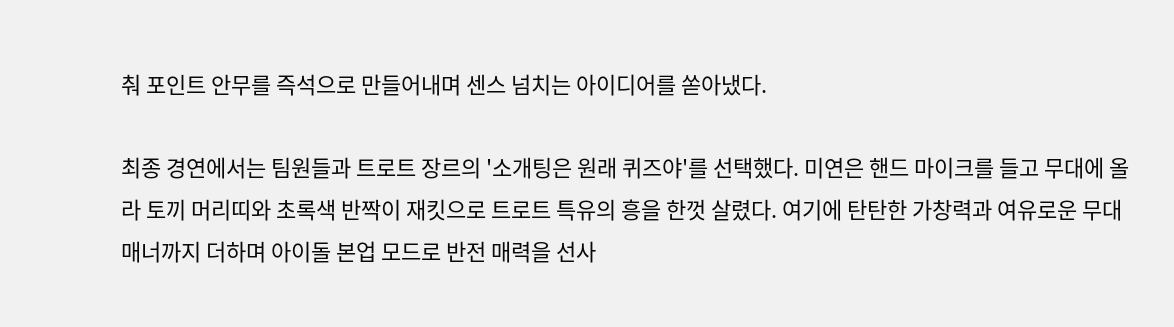춰 포인트 안무를 즉석으로 만들어내며 센스 넘치는 아이디어를 쏟아냈다.

최종 경연에서는 팀원들과 트로트 장르의 '소개팅은 원래 퀴즈야'를 선택했다. 미연은 핸드 마이크를 들고 무대에 올라 토끼 머리띠와 초록색 반짝이 재킷으로 트로트 특유의 흥을 한껏 살렸다. 여기에 탄탄한 가창력과 여유로운 무대 매너까지 더하며 아이돌 본업 모드로 반전 매력을 선사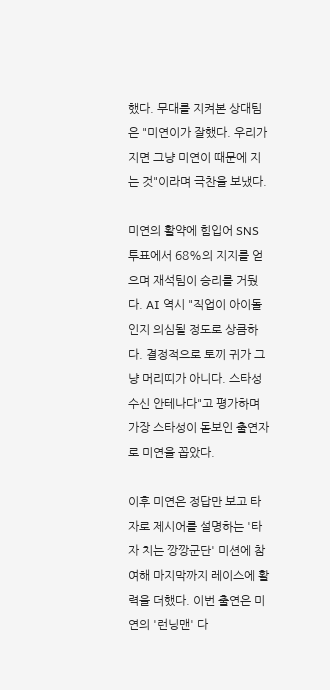했다. 무대를 지켜본 상대팀은 "미연이가 잘했다. 우리가 지면 그냥 미연이 때문에 지는 것"이라며 극찬을 보냈다.

미연의 활약에 힘입어 SNS 투표에서 68%의 지지를 얻으며 재석팀이 승리를 거뒀다. AI 역시 "직업이 아이돌인지 의심될 정도로 상큼하다. 결정적으로 토끼 귀가 그냥 머리띠가 아니다. 스타성 수신 안테나다"고 평가하며 가장 스타성이 돋보인 출연자로 미연을 꼽았다.

이후 미연은 정답만 보고 타자로 제시어를 설명하는 '타자 치는 깡깡군단' 미션에 참여해 마지막까지 레이스에 활력을 더했다. 이번 출연은 미연의 '런닝맨' 다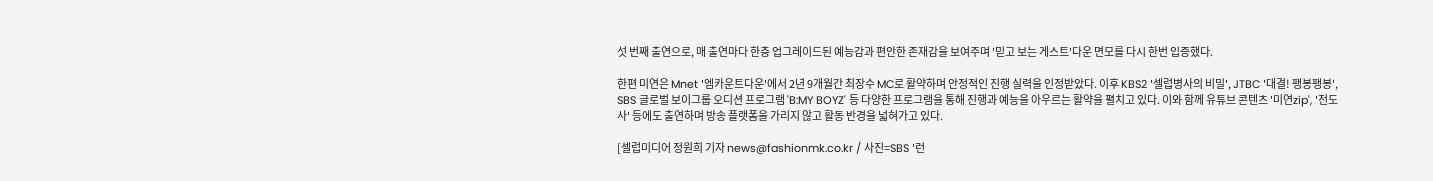섯 번째 출연으로, 매 출연마다 한층 업그레이드된 예능감과 편안한 존재감을 보여주며 '믿고 보는 게스트'다운 면모를 다시 한번 입증했다.

한편 미연은 Mnet '엠카운트다운'에서 2년 9개월간 최장수 MC로 활약하며 안정적인 진행 실력을 인정받았다. 이후 KBS2 '셀럽병사의 비밀', JTBC '대결! 팽봉팽봉', SBS 글로벌 보이그룹 오디션 프로그램 'B:MY BOYZ' 등 다양한 프로그램을 통해 진행과 예능을 아우르는 활약을 펼치고 있다. 이와 함께 유튜브 콘텐츠 '미연zip', '전도사' 등에도 출연하며 방송 플랫폼을 가리지 않고 활동 반경을 넓혀가고 있다.

[셀럽미디어 정원희 기자 news@fashionmk.co.kr / 사진=SBS '런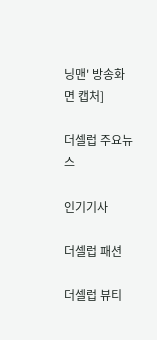닝맨' 방송화면 캡처]

더셀럽 주요뉴스

인기기사

더셀럽 패션

더셀럽 뷰티